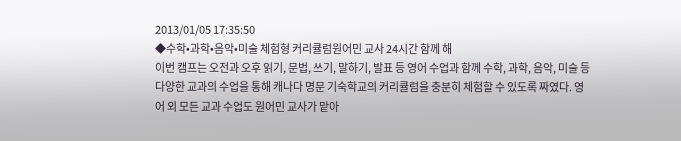2013/01/05 17:35:50
◆수학•과학•음악•미술 체험형 커리큘럼원어민 교사 24시간 함께 해
이번 캠프는 오전과 오후 읽기, 문법, 쓰기, 말하기, 발표 등 영어 수업과 함께 수학, 과학, 음악, 미술 등 다양한 교과의 수업을 통해 캐나다 명문 기숙학교의 커리큘럼을 충분히 체험할 수 있도록 짜였다. 영어 외 모든 교과 수업도 원어민 교사가 맡아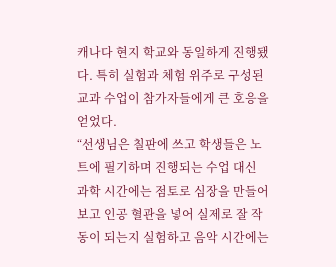캐나다 현지 학교와 동일하게 진행됐다. 특히 실험과 체험 위주로 구성된 교과 수업이 참가자들에게 큰 호응을 얻었다.
“선생님은 칠판에 쓰고 학생들은 노트에 필기하며 진행되는 수업 대신 과학 시간에는 점토로 심장을 만들어보고 인공 혈관을 넣어 실제로 잘 작동이 되는지 실험하고 음악 시간에는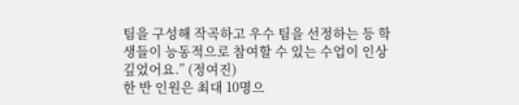팀을 구성해 작곡하고 우수 팀을 선정하는 등 학생들이 능동적으로 참여할 수 있는 수업이 인상 깊었어요.” (정여진)
한 반 인원은 최대 10명으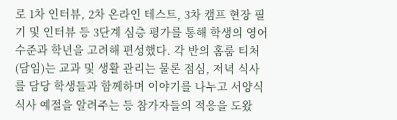로 1차 인터뷰, 2차 온라인 테스트, 3차 캠프 현장 필기 및 인터뷰 등 3단계 심층 평가를 통해 학생의 영어 수준과 학년을 고려해 편성했다. 각 반의 홈룸 티처(담임)는 교과 및 생활 관리는 물론 점심, 저녁 식사를 담당 학생들과 함께하며 이야기를 나누고 서양식 식사 예절을 알려주는 등 참가자들의 적응을 도왔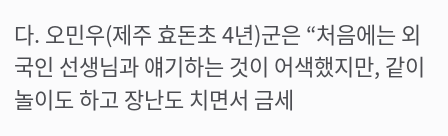다. 오민우(제주 효돈초 4년)군은 “처음에는 외국인 선생님과 얘기하는 것이 어색했지만, 같이 놀이도 하고 장난도 치면서 금세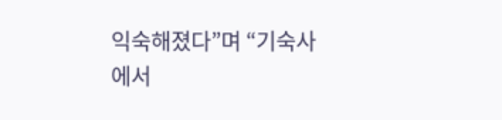익숙해졌다”며 “기숙사에서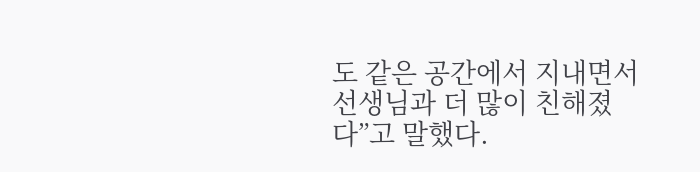도 같은 공간에서 지내면서 선생님과 더 많이 친해졌다”고 말했다.